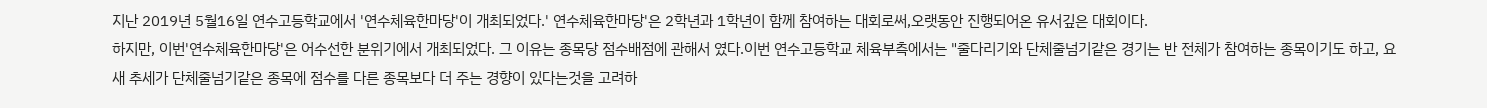지난 2019년 5월16일 연수고등학교에서 '연수체육한마당'이 개최되었다.' 연수체육한마당'은 2학년과 1학년이 함께 참여하는 대회로써,오랫동안 진행되어온 유서깊은 대회이다.
하지만, 이번'연수체육한마당'은 어수선한 분위기에서 개최되었다. 그 이유는 종목당 점수배점에 관해서 였다.이번 연수고등학교 체육부측에서는 "줄다리기와 단체줄넘기같은 경기는 반 전체가 참여하는 종목이기도 하고, 요새 추세가 단체줄넘기같은 종목에 점수를 다른 종목보다 더 주는 경향이 있다는것을 고려하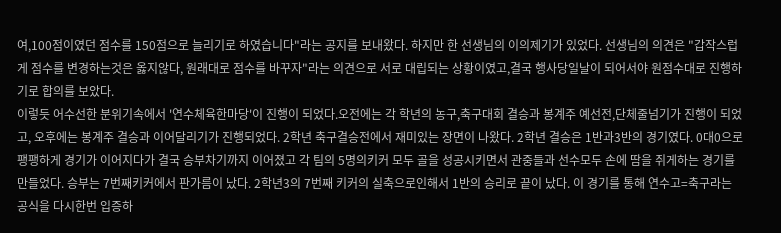여,100점이였던 점수를 150점으로 늘리기로 하였습니다"라는 공지를 보내왔다. 하지만 한 선생님의 이의제기가 있었다. 선생님의 의견은 "갑작스럽게 점수를 변경하는것은 옳지않다, 원래대로 점수를 바꾸자"라는 의견으로 서로 대립되는 상황이였고,결국 행사당일날이 되어서야 원점수대로 진행하기로 합의를 보았다.
이렇듯 어수선한 분위기속에서 '연수체육한마당'이 진행이 되었다.오전에는 각 학년의 농구,축구대회 결승과 봉계주 예선전,단체줄넘기가 진행이 되었고, 오후에는 봉계주 결승과 이어달리기가 진행되었다. 2학년 축구결승전에서 재미있는 장면이 나왔다. 2학년 결승은 1반과3반의 경기였다. 0대0으로 팽팽하게 경기가 이어지다가 결국 승부차기까지 이어졌고 각 팀의 5명의키커 모두 골을 성공시키면서 관중들과 선수모두 손에 땀을 쥐게하는 경기를 만들었다. 승부는 7번째키커에서 판가름이 났다. 2학년3의 7번째 키커의 실축으로인해서 1반의 승리로 끝이 났다. 이 경기를 통해 연수고=축구라는 공식을 다시한번 입증하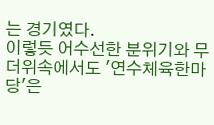는 경기였다.
이렇듯 어수선한 분위기와 무더위속에서도 '연수체육한마당'은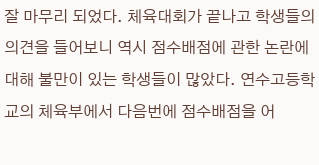잘 마무리 되었다. 체육대회가 끝나고 학생들의 의견을 들어보니 역시 점수배점에 관한 논란에 대해 불만이 있는 학생들이 많았다. 연수고등학교의 체육부에서 다음번에 점수배점을 어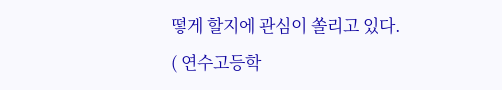떻게 할지에 관심이 쏠리고 있다.
( 연수고등학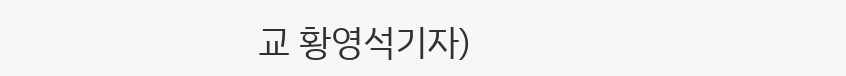교 황영석기자)